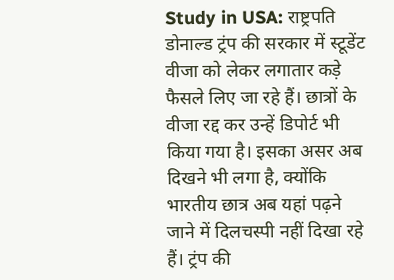Study in USA: राष्ट्रपति डोनाल्ड ट्रंप की सरकार में स्टूडेंट वीजा को लेकर लगातार कड़े फैसले लिए जा रहे हैं। छात्रों के वीजा रद्द कर उन्हें डिपोर्ट भी किया गया है। इसका असर अब दिखने भी लगा है, क्योंकि भारतीय छात्र अब यहां पढ़ने जाने में दिलचस्पी नहीं दिखा रहे हैं। ट्रंप की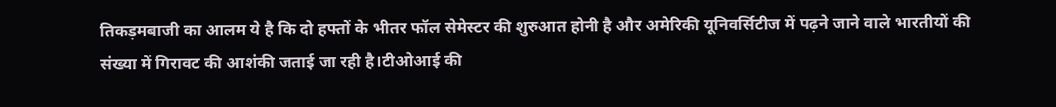तिकड़मबाजी का आलम ये है कि दो हफ्तों के भीतर फॉल सेमेस्टर की शुरुआत होनी है और अमेरिकी यूनिवर्सिटीज में पढ़ने जाने वाले भारतीयों की संख्या में गिरावट की आशंकी जताई जा रही है।टीओआई की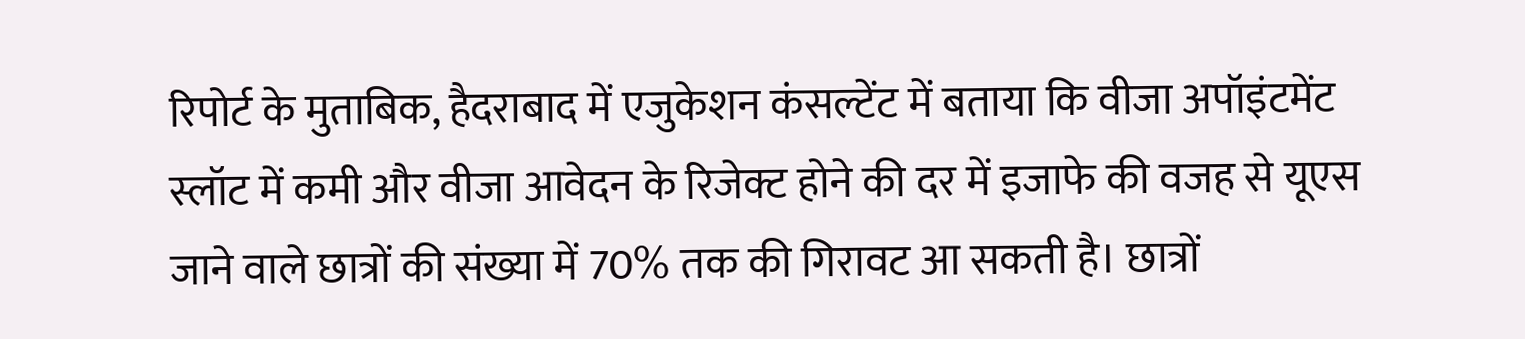रिपोर्ट के मुताबिक, हैदराबाद में एजुकेशन कंसल्टेंट में बताया कि वीजा अपॉइंटमेंट स्लॉट में कमी और वीजा आवेदन के रिजेक्ट होने की दर में इजाफे की वजह से यूएस जाने वाले छात्रों की संख्या में 70% तक की गिरावट आ सकती है। छात्रों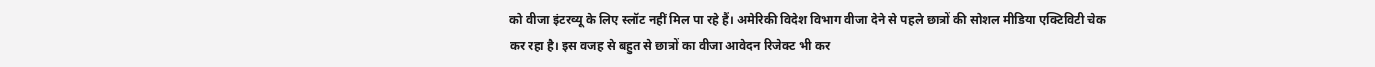को वीजा इंटरव्यू के लिए स्लॉट नहीं मिल पा रहे हैं। अमेरिकी विदेश विभाग वीजा देने से पहले छात्रों की सोशल मीडिया एक्टिविटी चेक कर रहा है। इस वजह से बहुत से छात्रों का वीजा आवेदन रिजेक्ट भी कर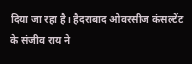दिया जा रहा है। हैदराबाद ओवरसीज कंसल्टेंट के संजीव राय ने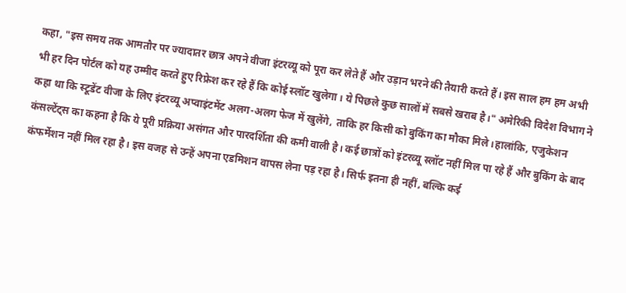कहा, "इस समय तक आमतौर पर ज्यादातर छात्र अपने वीजा इंटरव्यू को पूरा कर लेते हैं और उड़ान भरने की तैयारी करते हैं। इस साल हम हम अभी भी हर दिन पोर्टल को यह उम्मीद करते हुए रिफ्रेश कर रहे हैं कि कोई स्लॉट खुलेगा। ये पिछले कुछ सालों में सबसे खराब है।" अमेरिकी विदेश विभाग ने कहा था कि स्टूडेंट वीजा के लिए इंटरव्यू अप्वाइंटमेंट अलग-अलग फेज में खुलेंगे, ताकि हर किसी को बुकिंग का मौका मिले।हालांकि, एजुकेशन कंसल्टेंट्स का कहना है कि ये पूरी प्रक्रिया असंगत और पारदर्शिता की कमी वाली है। कई छात्रों को इंटरव्यू स्लॉट नहीं मिल पा रहे हैं और बुकिंग के बाद कंफर्मेशन नहीं मिल रहा है। इस वजह से उन्हें अपना एडमिशन वापस लेना पड़ रहा है। सिर्फ इतना ही नहीं, बल्कि कई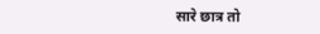सारे छात्र तो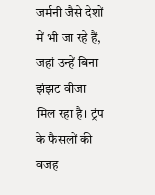जर्मनी जैसे देशों में भी जा रहे हैं, जहां उन्हें बिना झंझट वीजा मिल रहा है। ट्रंप के फैसलों की वजह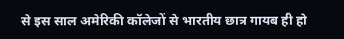से इस साल अमेरिकी कॉलेजों से भारतीय छात्र गायब ही हो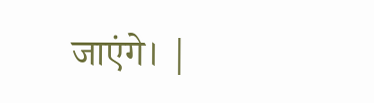जाएंगे। |